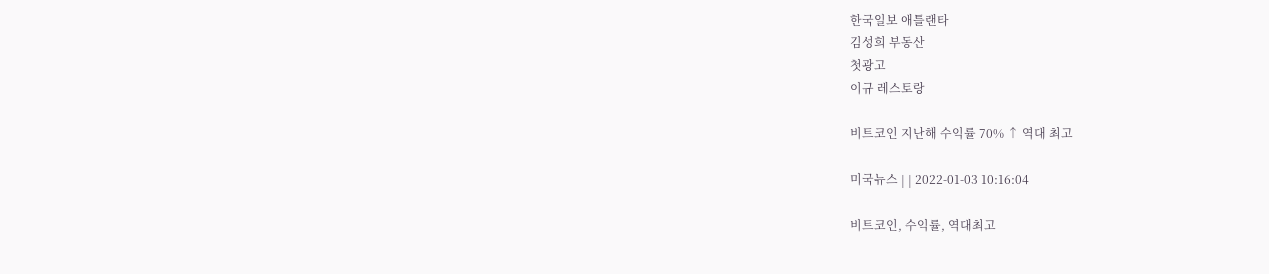한국일보 애틀랜타
김성희 부동산
첫광고
이규 레스토랑

비트코인 지난해 수익률 70% ↑ 역대 최고

미국뉴스 | | 2022-01-03 10:16:04

비트코인, 수익률, 역대최고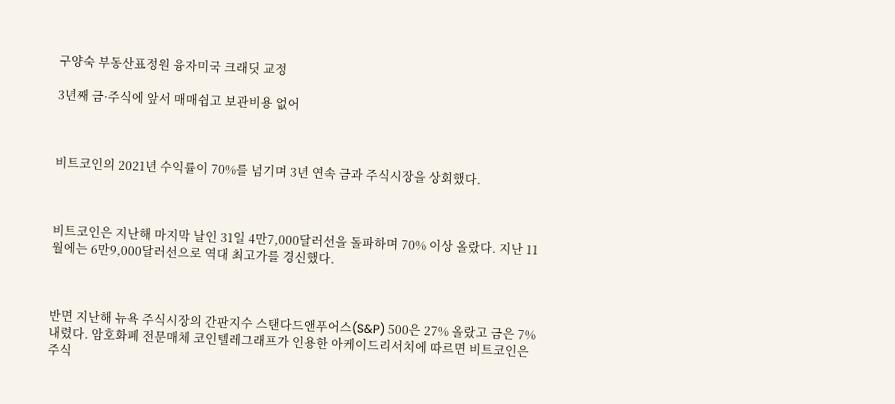구양숙 부동산표정원 융자미국 크래딧 교정

3년째 금·주식에 앞서 매매쉽고 보관비용 없어



비트코인의 2021년 수익률이 70%를 넘기며 3년 연속 금과 주식시장을 상회했다.



비트코인은 지난해 마지막 날인 31일 4만7,000달러선을 돌파하며 70% 이상 올랐다. 지난 11월에는 6만9,000달러선으로 역대 최고가를 경신했다.



반면 지난해 뉴욕 주식시장의 간판지수 스탠다드앤푸어스(S&P) 500은 27% 올랐고 금은 7% 내렸다. 암호화폐 전문매체 코인텔레그래프가 인용한 아케이드리서치에 따르면 비트코인은 주식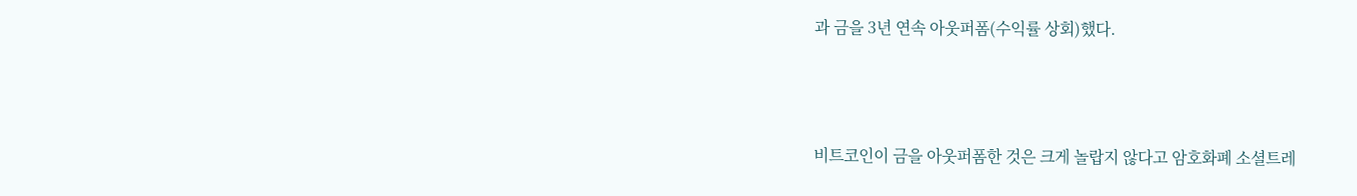과 금을 3년 연속 아웃퍼폼(수익률 상회)했다.



비트코인이 금을 아웃퍼폼한 것은 크게 놀랍지 않다고 암호화폐 소셜트레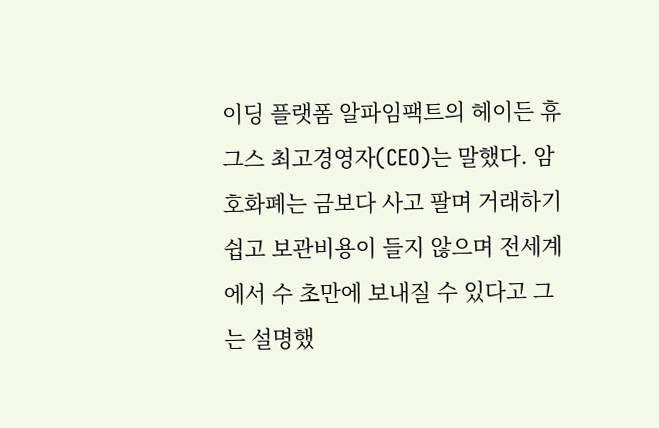이딩 플랫폼 알파임팩트의 헤이든 휴그스 최고경영자(CEO)는 말했다. 암호화폐는 금보다 사고 팔며 거래하기 쉽고 보관비용이 들지 않으며 전세계에서 수 초만에 보내질 수 있다고 그는 설명했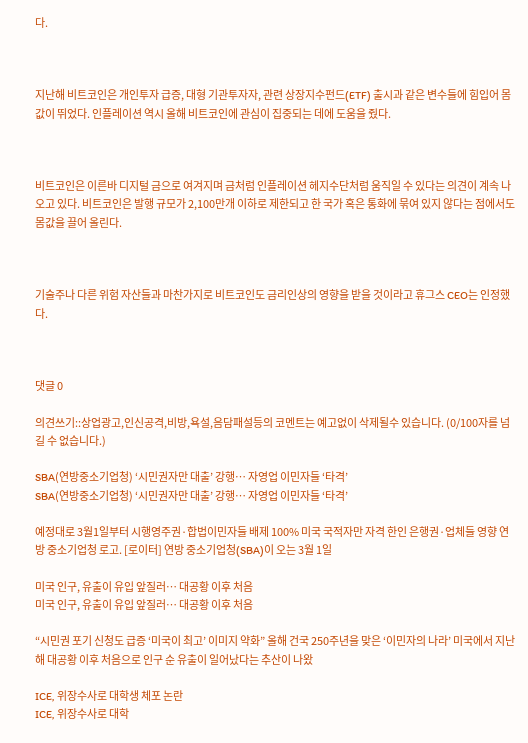다.



지난해 비트코인은 개인투자 급증, 대형 기관투자자, 관련 상장지수펀드(ETF) 출시과 같은 변수들에 힘입어 몸값이 뛰었다. 인플레이션 역시 올해 비트코인에 관심이 집중되는 데에 도움을 줬다.



비트코인은 이른바 디지털 금으로 여겨지며 금처럼 인플레이션 헤지수단처럼 움직일 수 있다는 의견이 계속 나오고 있다. 비트코인은 발행 규모가 2,100만개 이하로 제한되고 한 국가 혹은 통화에 묶여 있지 않다는 점에서도 몸값을 끌어 올린다.



기술주나 다른 위험 자산들과 마찬가지로 비트코인도 금리인상의 영향을 받을 것이라고 휴그스 CEO는 인정했다.



댓글 0

의견쓰기::상업광고,인신공격,비방,욕설,음담패설등의 코멘트는 예고없이 삭제될수 있습니다. (0/100자를 넘길 수 없습니다.)

SBA(연방중소기업청) ‘시민권자만 대출’ 강행… 자영업 이민자들 ‘타격’
SBA(연방중소기업청) ‘시민권자만 대출’ 강행… 자영업 이민자들 ‘타격’

예정대로 3월1일부터 시행영주권·합법이민자들 배제 100% 미국 국적자만 자격 한인 은행권·업체들 영향 연방 중소기업청 로고. [로이터] 연방 중소기업청(SBA)이 오는 3월 1일

미국 인구, 유출이 유입 앞질러… 대공황 이후 처음
미국 인구, 유출이 유입 앞질러… 대공황 이후 처음

“시민권 포기 신청도 급증 ‘미국이 최고’ 이미지 약화” 올해 건국 250주년을 맞은 ‘이민자의 나라’ 미국에서 지난해 대공황 이후 처음으로 인구 순 유출이 일어났다는 추산이 나왔

ICE, 위장수사로 대학생 체포 논란
ICE, 위장수사로 대학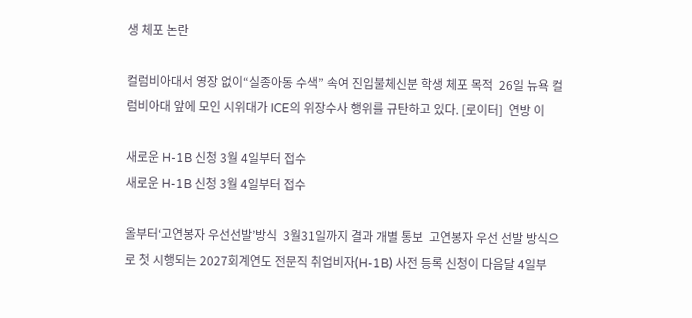생 체포 논란

컬럼비아대서 영장 없이“실종아동 수색” 속여 진입불체신분 학생 체포 목적  26일 뉴욕 컬럼비아대 앞에 모인 시위대가 ICE의 위장수사 행위를 규탄하고 있다. [로이터]  연방 이

새로운 H-1B 신청 3월 4일부터 접수
새로운 H-1B 신청 3월 4일부터 접수

올부터‘고연봉자 우선선발’방식  3월31일까지 결과 개별 통보  고연봉자 우선 선발 방식으로 첫 시행되는 2027회계연도 전문직 취업비자(H-1B) 사전 등록 신청이 다음달 4일부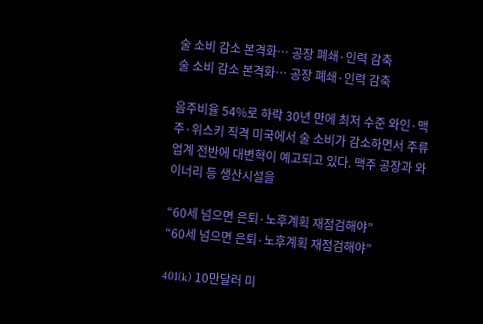술 소비 감소 본격화… 공장 폐쇄·인력 감축
술 소비 감소 본격화… 공장 폐쇄·인력 감축

음주비율 54%로 하락 30년 만에 최저 수준 와인·맥주·위스키 직격 미국에서 술 소비가 감소하면서 주류 업계 전반에 대변혁이 예고되고 있다. 맥주 공장과 와이너리 등 생산시설을

“60세 넘으면 은퇴·노후계획 재점검해야”
“60세 넘으면 은퇴·노후계획 재점검해야”

401(k) 10만달러 미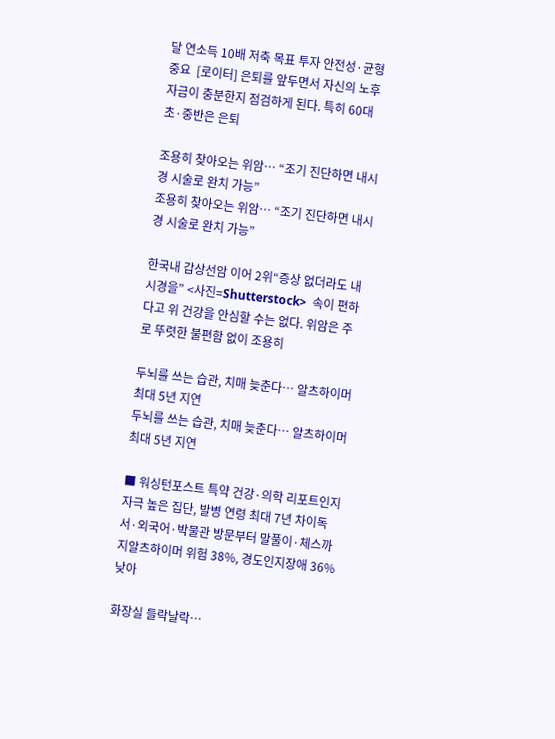달 연소득 10배 저축 목표 투자 안전성·균형 중요  [로이터] 은퇴를 앞두면서 자신의 노후 자금이 충분한지 점검하게 된다. 특히 60대 초·중반은 은퇴

조용히 찾아오는 위암… “조기 진단하면 내시경 시술로 완치 가능”
조용히 찾아오는 위암… “조기 진단하면 내시경 시술로 완치 가능”

한국내 갑상선암 이어 2위“증상 없더라도 내시경을” <사진=Shutterstock>  속이 편하다고 위 건강을 안심할 수는 없다. 위암은 주로 뚜렷한 불편함 없이 조용히

두뇌를 쓰는 습관, 치매 늦춘다… 알츠하이머 최대 5년 지연
두뇌를 쓰는 습관, 치매 늦춘다… 알츠하이머 최대 5년 지연

■ 워싱턴포스트 특약 건강·의학 리포트인지 자극 높은 집단, 발병 연령 최대 7년 차이독서·외국어·박물관 방문부터 말풀이·체스까지알츠하이머 위험 38%, 경도인지장애 36% 낮아

화장실 들락날락…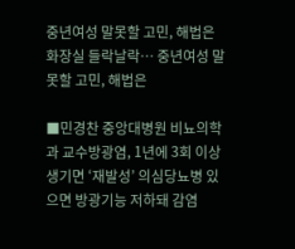중년여성 말못할 고민, 해법은
화장실 들락날락… 중년여성 말못할 고민, 해법은

■민경찬 중앙대병원 비뇨의학과 교수방광염, 1년에 3회 이상 생기면 ‘재발성’ 의심당뇨병 있으면 방광기능 저하돼 감염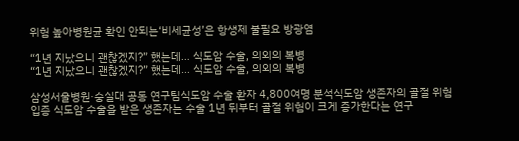위험 높아병원균 확인 안되는‘비세균성’은 항생제 불필요 방광염

“1년 지났으니 괜찮겠지?” 했는데… 식도암 수술, 의외의 복병
“1년 지났으니 괜찮겠지?” 했는데… 식도암 수술, 의외의 복병

삼성서울병원·숭실대 공동 연구팀식도암 수술 환자 4,800여명 분석식도암 생존자의 골절 위험 입증 식도암 수술을 받은 생존자는 수술 1년 뒤부터 골절 위험이 크게 증가한다는 연구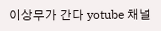이상무가 간다 yotube 채널